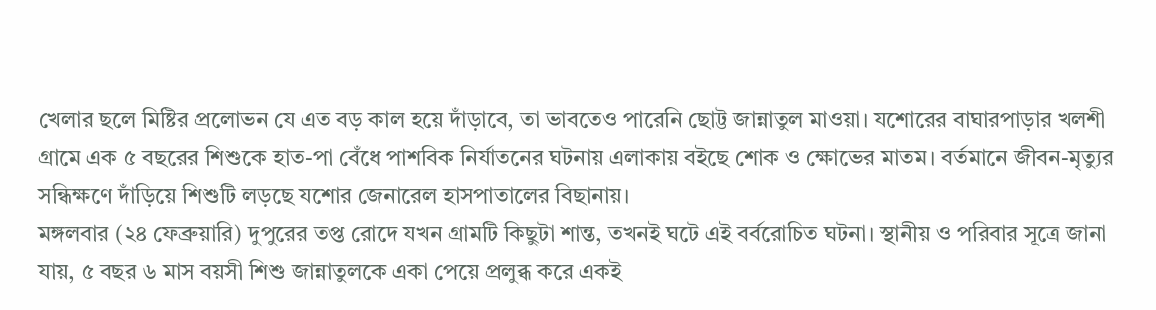খেলার ছলে মিষ্টির প্রলোভন যে এত বড় কাল হয়ে দাঁড়াবে, তা ভাবতেও পারেনি ছোট্ট জান্নাতুল মাওয়া। যশোরের বাঘারপাড়ার খলশী গ্রামে এক ৫ বছরের শিশুকে হাত-পা বেঁধে পাশবিক নির্যাতনের ঘটনায় এলাকায় বইছে শোক ও ক্ষোভের মাতম। বর্তমানে জীবন-মৃত্যুর সন্ধিক্ষণে দাঁড়িয়ে শিশুটি লড়ছে যশোর জেনারেল হাসপাতালের বিছানায়।
মঙ্গলবার (২৪ ফেব্রুয়ারি) দুপুরের তপ্ত রোদে যখন গ্রামটি কিছুটা শান্ত, তখনই ঘটে এই বর্বরোচিত ঘটনা। স্থানীয় ও পরিবার সূত্রে জানা যায়, ৫ বছর ৬ মাস বয়সী শিশু জান্নাতুলকে একা পেয়ে প্রলুব্ধ করে একই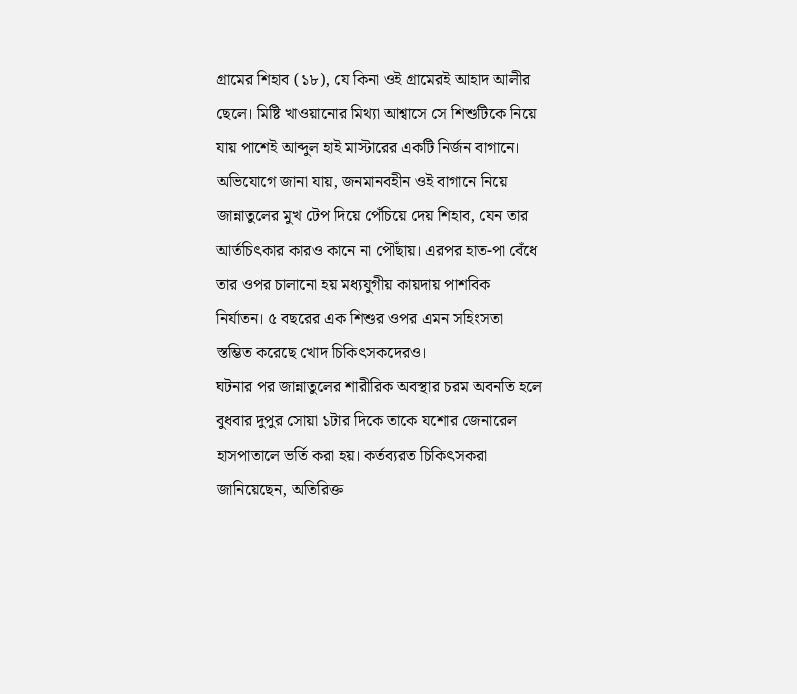গ্রামের শিহাব (১৮), যে কিনা ওই গ্রামেরই আহাদ আলীর ছেলে। মিষ্টি খাওয়ানোর মিথ্যা আশ্বাসে সে শিশুটিকে নিয়ে যায় পাশেই আব্দুল হাই মাস্টারের একটি নির্জন বাগানে।
অভিযোগে জানা যায়, জনমানবহীন ওই বাগানে নিয়ে জান্নাতুলের মুখ টেপ দিয়ে পেঁচিয়ে দেয় শিহাব, যেন তার আর্তচিৎকার কারও কানে না পৌঁছায়। এরপর হাত-পা বেঁধে তার ওপর চালানো হয় মধ্যযুগীয় কায়দায় পাশবিক নির্যাতন। ৫ বছরের এক শিশুর ওপর এমন সহিংসতা স্তম্ভিত করেছে খোদ চিকিৎসকদেরও।
ঘটনার পর জান্নাতুলের শারীরিক অবস্থার চরম অবনতি হলে বুধবার দুপুর সোয়া ১টার দিকে তাকে যশোর জেনারেল হাসপাতালে ভর্তি করা হয়। কর্তব্যরত চিকিৎসকরা জানিয়েছেন, অতিরিক্ত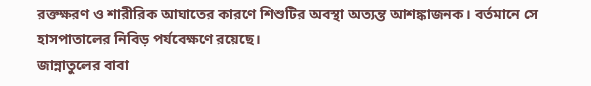রক্তক্ষরণ ও শারীরিক আঘাতের কারণে শিশুটির অবস্থা অত্যন্ত আশঙ্কাজনক। বর্তমানে সে হাসপাতালের নিবিড় পর্যবেক্ষণে রয়েছে।
জান্নাতুলের বাবা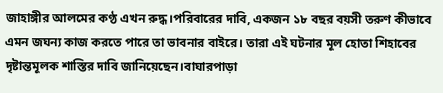জাহাঙ্গীর আলমের কণ্ঠ এখন রুদ্ধ।পরিবারের দাবি, একজন ১৮ বছর বয়সী তরুণ কীভাবে এমন জঘন্য কাজ করতে পারে তা ভাবনার বাইরে। তারা এই ঘটনার মূল হোতা শিহাবের দৃষ্টান্তমূলক শাস্তির দাবি জানিয়েছেন।বাঘারপাড়া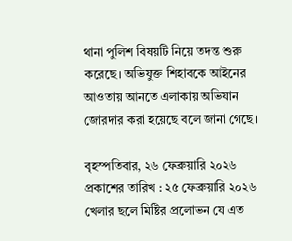থানা পুলিশ বিষয়টি নিয়ে তদন্ত শুরু করেছে। অভিযুক্ত শিহাবকে আইনের আওতায় আনতে এলাকায় অভিযান জোরদার করা হয়েছে বলে জানা গেছে।

বৃহস্পতিবার, ২৬ ফেব্রুয়ারি ২০২৬
প্রকাশের তারিখ : ২৫ ফেব্রুয়ারি ২০২৬
খেলার ছলে মিষ্টির প্রলোভন যে এত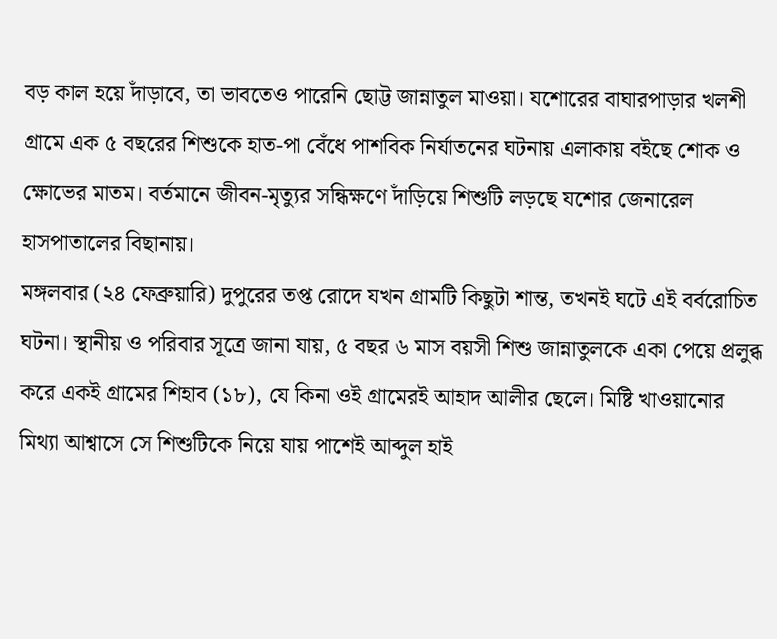বড় কাল হয়ে দাঁড়াবে, তা ভাবতেও পারেনি ছোট্ট জান্নাতুল মাওয়া। যশোরের বাঘারপাড়ার খলশী গ্রামে এক ৫ বছরের শিশুকে হাত-পা বেঁধে পাশবিক নির্যাতনের ঘটনায় এলাকায় বইছে শোক ও ক্ষোভের মাতম। বর্তমানে জীবন-মৃত্যুর সন্ধিক্ষণে দাঁড়িয়ে শিশুটি লড়ছে যশোর জেনারেল হাসপাতালের বিছানায়।
মঙ্গলবার (২৪ ফেব্রুয়ারি) দুপুরের তপ্ত রোদে যখন গ্রামটি কিছুটা শান্ত, তখনই ঘটে এই বর্বরোচিত ঘটনা। স্থানীয় ও পরিবার সূত্রে জানা যায়, ৫ বছর ৬ মাস বয়সী শিশু জান্নাতুলকে একা পেয়ে প্রলুব্ধ করে একই গ্রামের শিহাব (১৮), যে কিনা ওই গ্রামেরই আহাদ আলীর ছেলে। মিষ্টি খাওয়ানোর মিথ্যা আশ্বাসে সে শিশুটিকে নিয়ে যায় পাশেই আব্দুল হাই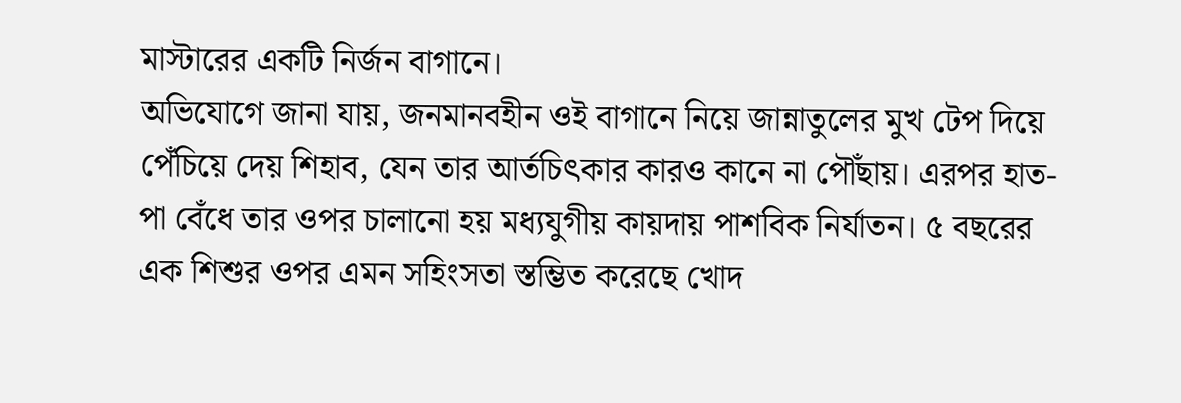মাস্টারের একটি নির্জন বাগানে।
অভিযোগে জানা যায়, জনমানবহীন ওই বাগানে নিয়ে জান্নাতুলের মুখ টেপ দিয়ে পেঁচিয়ে দেয় শিহাব, যেন তার আর্তচিৎকার কারও কানে না পৌঁছায়। এরপর হাত-পা বেঁধে তার ওপর চালানো হয় মধ্যযুগীয় কায়দায় পাশবিক নির্যাতন। ৫ বছরের এক শিশুর ওপর এমন সহিংসতা স্তম্ভিত করেছে খোদ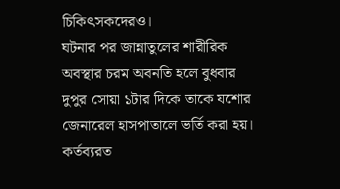চিকিৎসকদেরও।
ঘটনার পর জান্নাতুলের শারীরিক অবস্থার চরম অবনতি হলে বুধবার দুপুর সোয়া ১টার দিকে তাকে যশোর জেনারেল হাসপাতালে ভর্তি করা হয়। কর্তব্যরত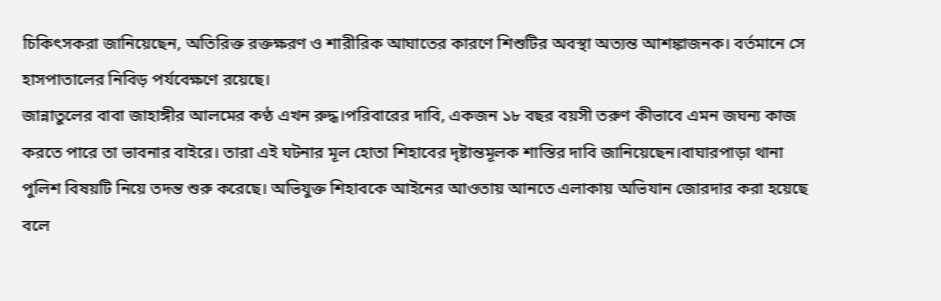চিকিৎসকরা জানিয়েছেন, অতিরিক্ত রক্তক্ষরণ ও শারীরিক আঘাতের কারণে শিশুটির অবস্থা অত্যন্ত আশঙ্কাজনক। বর্তমানে সে হাসপাতালের নিবিড় পর্যবেক্ষণে রয়েছে।
জান্নাতুলের বাবা জাহাঙ্গীর আলমের কণ্ঠ এখন রুদ্ধ।পরিবারের দাবি, একজন ১৮ বছর বয়সী তরুণ কীভাবে এমন জঘন্য কাজ করতে পারে তা ভাবনার বাইরে। তারা এই ঘটনার মূল হোতা শিহাবের দৃষ্টান্তমূলক শাস্তির দাবি জানিয়েছেন।বাঘারপাড়া থানা পুলিশ বিষয়টি নিয়ে তদন্ত শুরু করেছে। অভিযুক্ত শিহাবকে আইনের আওতায় আনতে এলাকায় অভিযান জোরদার করা হয়েছে বলে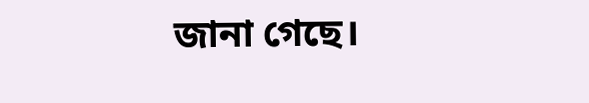জানা গেছে।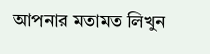আপনার মতামত লিখুন